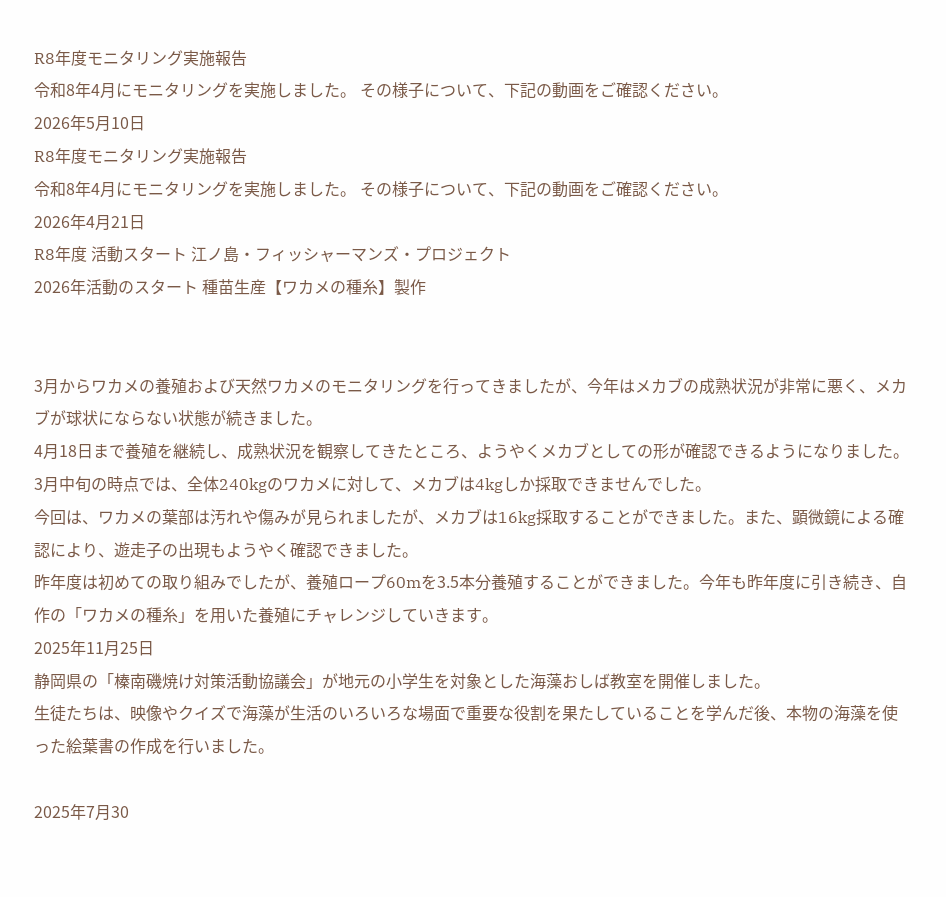R8年度モニタリング実施報告
令和8年4月にモニタリングを実施しました。 その様子について、下記の動画をご確認ください。
2026年5月10日
R8年度モニタリング実施報告
令和8年4月にモニタリングを実施しました。 その様子について、下記の動画をご確認ください。
2026年4月21日
R8年度 活動スタート 江ノ島・フィッシャーマンズ・プロジェクト
2026年活動のスタート 種苗生産【ワカメの種糸】製作


3月からワカメの養殖および天然ワカメのモニタリングを行ってきましたが、今年はメカブの成熟状況が非常に悪く、メカブが球状にならない状態が続きました。
4月18日まで養殖を継続し、成熟状況を観察してきたところ、ようやくメカブとしての形が確認できるようになりました。3月中旬の時点では、全体240kgのワカメに対して、メカブは4kgしか採取できませんでした。
今回は、ワカメの葉部は汚れや傷みが見られましたが、メカブは16kg採取することができました。また、顕微鏡による確認により、遊走子の出現もようやく確認できました。
昨年度は初めての取り組みでしたが、養殖ロープ60mを3.5本分養殖することができました。今年も昨年度に引き続き、自作の「ワカメの種糸」を用いた養殖にチャレンジしていきます。
2025年11月25日
静岡県の「榛南磯焼け対策活動協議会」が地元の小学生を対象とした海藻おしば教室を開催しました。
生徒たちは、映像やクイズで海藻が生活のいろいろな場面で重要な役割を果たしていることを学んだ後、本物の海藻を使った絵葉書の作成を行いました。

2025年7月30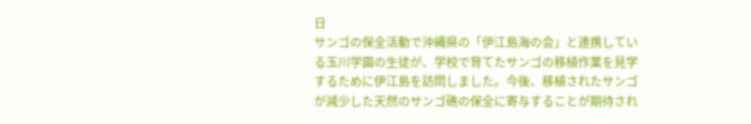日
サンゴの保全活動で沖縄県の「伊江島海の会」と連携している玉川学園の生徒が、学校で育てたサンゴの移植作業を見学するために伊江島を訪問しました。今後、移植されたサンゴが減少した天然のサンゴ礁の保全に寄与することが期待され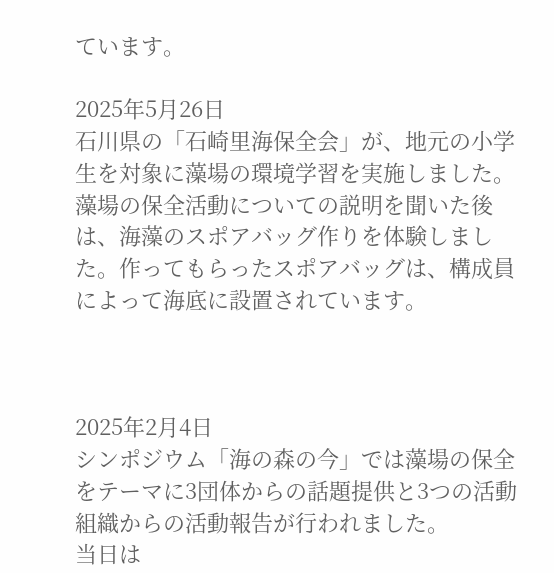ています。

2025年5月26日
石川県の「石崎里海保全会」が、地元の小学生を対象に藻場の環境学習を実施しました。藻場の保全活動についての説明を聞いた後は、海藻のスポアバッグ作りを体験しました。作ってもらったスポアバッグは、構成員によって海底に設置されています。



2025年2月4日
シンポジウム「海の森の今」では藻場の保全をテーマに3団体からの話題提供と3つの活動組織からの活動報告が行われました。
当日は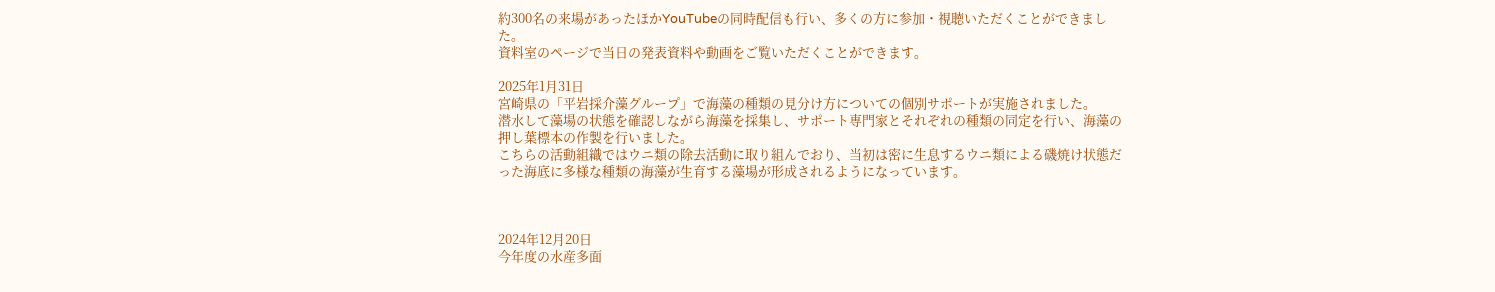約300名の来場があったほかYouTubeの同時配信も行い、多くの方に参加・視聴いただくことができました。
資料室のページで当日の発表資料や動画をご覧いただくことができます。

2025年1月31日
宮崎県の「平岩採介藻グループ」で海藻の種類の見分け方についての個別サポートが実施されました。
潜水して藻場の状態を確認しながら海藻を採集し、サポート専門家とそれぞれの種類の同定を行い、海藻の押し葉標本の作製を行いました。
こちらの活動組織ではウニ類の除去活動に取り組んでおり、当初は密に生息するウニ類による磯焼け状態だった海底に多様な種類の海藻が生育する藻場が形成されるようになっています。



2024年12月20日
今年度の水産多面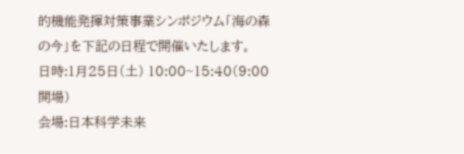的機能発揮対策事業シンポジウム「海の森の今」を下記の日程で開催いたします。
日時:1月25日(土) 10:00~15:40(9:00開場)
会場:日本科学未来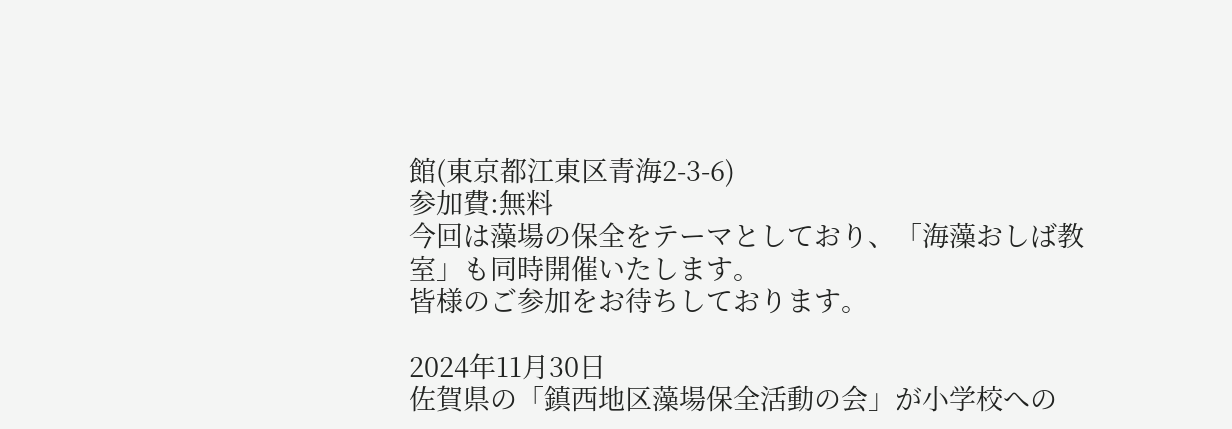館(東京都江東区青海2-3-6)
参加費:無料
今回は藻場の保全をテーマとしており、「海藻おしば教室」も同時開催いたします。
皆様のご参加をお待ちしております。

2024年11月30日
佐賀県の「鎮西地区藻場保全活動の会」が小学校への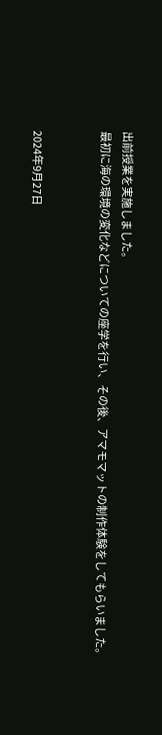出前授業を実施しました。
最初に海の環境の変化などについての座学を行い、その後、アマモマットの制作体験をしてもらいました。


2024年9月27日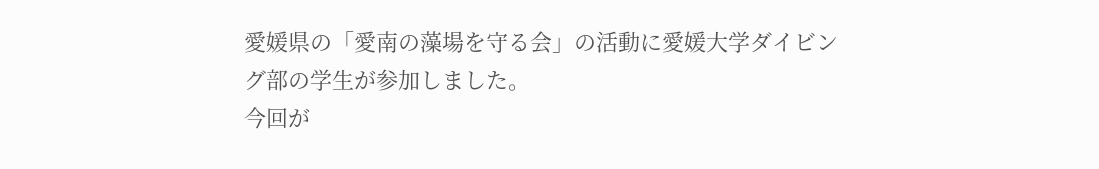愛媛県の「愛南の藻場を守る会」の活動に愛媛大学ダイビング部の学生が参加しました。
今回が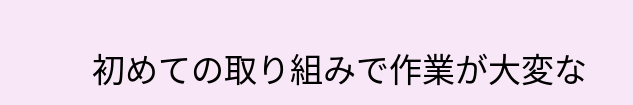初めての取り組みで作業が大変な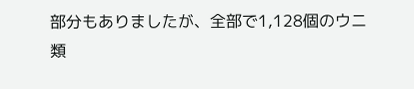部分もありましたが、全部で1,128個のウニ類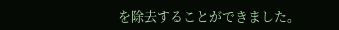を除去することができました。